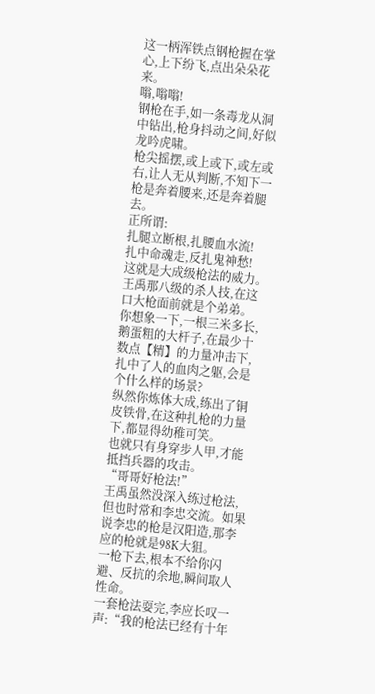这一柄浑铁点钢枪握在掌心,上下纷飞,点出朵朵花来。
嗡,嗡嗡!
钢枪在手,如一条毒龙从洞中钻出,枪身抖动之间,好似龙吟虎啸。
枪尖摇摆,或上或下,或左或右,让人无从判断,不知下一枪是奔着腰来,还是奔着腿去。
正所谓:
扎腿立断根,扎腰血水流!
扎中命魂走,反扎鬼神愁!
这就是大成级枪法的威力。
王禹那八级的杀人技,在这口大枪面前就是个弟弟。
你想象一下,一根三米多长,鹅蛋粗的大杆子,在最少十数点【精】的力量冲击下,扎中了人的血肉之躯,会是个什么样的场景?
纵然你炼体大成,练出了铜皮铁骨,在这种扎枪的力量下,都显得幼稚可笑。
也就只有身穿步人甲,才能抵挡兵器的攻击。
“哥哥好枪法!”
王禹虽然没深入练过枪法,但也时常和李忠交流。如果说李忠的枪是汉阳造,那李应的枪就是98K大狙。
一枪下去,根本不给你闪避、反抗的余地,瞬间取人性命。
一套枪法耍完,李应长叹一声:“我的枪法已经有十年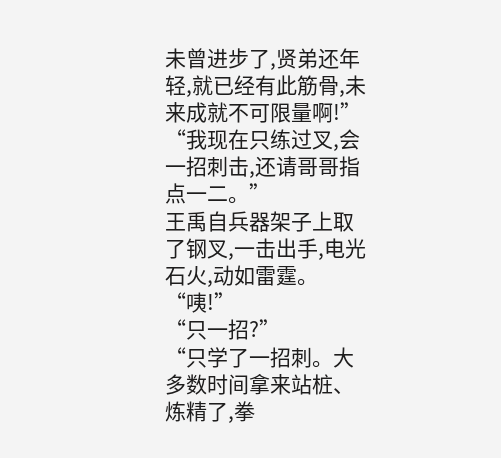未曾进步了,贤弟还年轻,就已经有此筋骨,未来成就不可限量啊!”
“我现在只练过叉,会一招刺击,还请哥哥指点一二。”
王禹自兵器架子上取了钢叉,一击出手,电光石火,动如雷霆。
“咦!”
“只一招?”
“只学了一招刺。大多数时间拿来站桩、炼精了,拳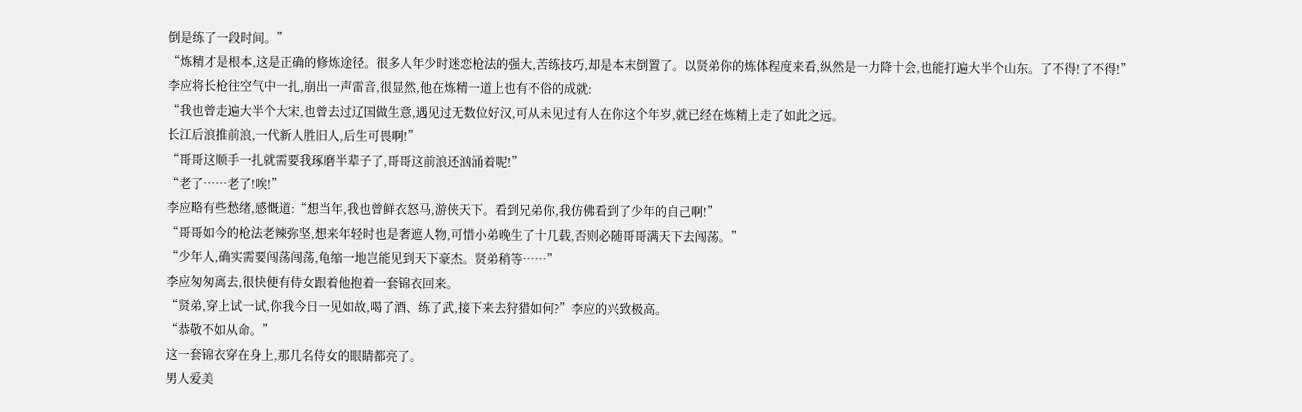倒是练了一段时间。”
“炼精才是根本,这是正确的修炼途径。很多人年少时迷恋枪法的强大,苦练技巧,却是本末倒置了。以贤弟你的炼体程度来看,纵然是一力降十会,也能打遍大半个山东。了不得!了不得!”
李应将长枪往空气中一扎,崩出一声雷音,很显然,他在炼精一道上也有不俗的成就:
“我也曾走遍大半个大宋,也曾去过辽国做生意,遇见过无数位好汉,可从未见过有人在你这个年岁,就已经在炼精上走了如此之远。
长江后浪推前浪,一代新人胜旧人,后生可畏啊!”
“哥哥这顺手一扎就需要我琢磨半辈子了,哥哥这前浪还汹涌着呢!”
“老了……老了!唉!”
李应略有些愁绪,感慨道:“想当年,我也曾鲜衣怒马,游侠天下。看到兄弟你,我仿佛看到了少年的自己啊!”
“哥哥如今的枪法老辣弥坚,想来年轻时也是奢遮人物,可惜小弟晚生了十几载,否则必随哥哥满天下去闯荡。”
“少年人,确实需要闯荡闯荡,龟缩一地岂能见到天下豪杰。贤弟稍等……”
李应匆匆离去,很快便有侍女跟着他抱着一套锦衣回来。
“贤弟,穿上试一试,你我今日一见如故,喝了酒、练了武,接下来去狩猎如何?”李应的兴致极高。
“恭敬不如从命。”
这一套锦衣穿在身上,那几名侍女的眼睛都亮了。
男人爱美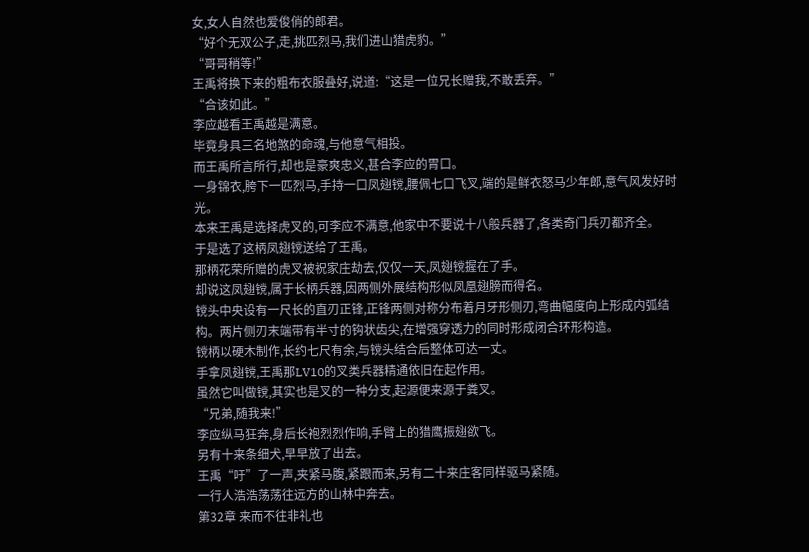女,女人自然也爱俊俏的郎君。
“好个无双公子,走,挑匹烈马,我们进山猎虎豹。”
“哥哥稍等!”
王禹将换下来的粗布衣服叠好,说道:“这是一位兄长赠我,不敢丢弃。”
“合该如此。”
李应越看王禹越是满意。
毕竟身具三名地煞的命魂,与他意气相投。
而王禹所言所行,却也是豪爽忠义,甚合李应的胃口。
一身锦衣,胯下一匹烈马,手持一口凤翅镋,腰佩七口飞叉,端的是鲜衣怒马少年郎,意气风发好时光。
本来王禹是选择虎叉的,可李应不满意,他家中不要说十八般兵器了,各类奇门兵刃都齐全。
于是选了这柄凤翅镋送给了王禹。
那柄花荣所赠的虎叉被祝家庄劫去,仅仅一天,凤翅镋握在了手。
却说这凤翅镋,属于长柄兵器,因两侧外展结构形似凤凰翅膀而得名。
镋头中央设有一尺长的直刃正锋,正锋两侧对称分布着月牙形侧刃,弯曲幅度向上形成内弧结构。两片侧刃末端带有半寸的钩状齿尖,在增强穿透力的同时形成闭合环形构造。
镋柄以硬木制作,长约七尺有余,与镋头结合后整体可达一丈。
手拿凤翅镋,王禹那LV10的叉类兵器精通依旧在起作用。
虽然它叫做镋,其实也是叉的一种分支,起源便来源于粪叉。
“兄弟,随我来!”
李应纵马狂奔,身后长袍烈烈作响,手臂上的猎鹰振翅欲飞。
另有十来条细犬,早早放了出去。
王禹“吁”了一声,夹紧马腹,紧跟而来,另有二十来庄客同样驱马紧随。
一行人浩浩荡荡往远方的山林中奔去。
第32章 来而不往非礼也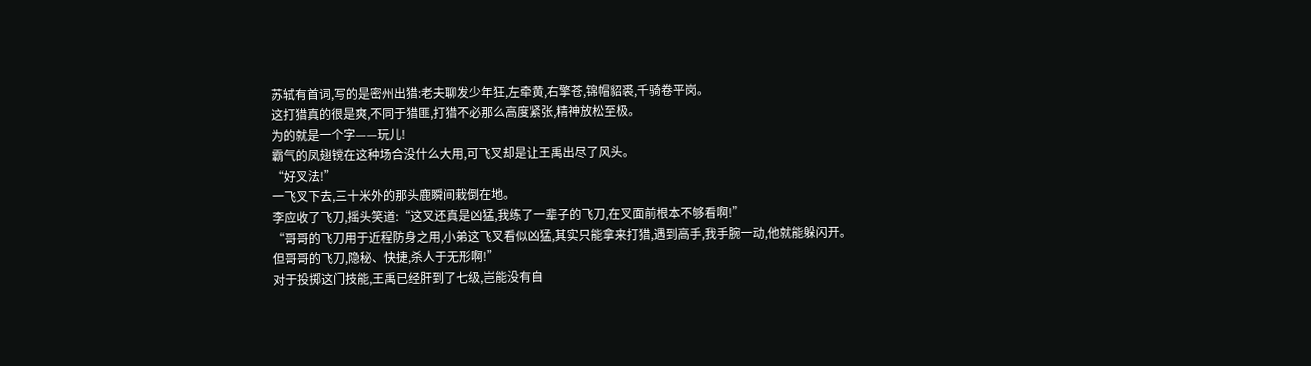苏轼有首词,写的是密州出猎:老夫聊发少年狂,左牵黄,右擎苍,锦帽貂裘,千骑卷平岗。
这打猎真的很是爽,不同于猎匪,打猎不必那么高度紧张,精神放松至极。
为的就是一个字——玩儿!
霸气的凤翅镋在这种场合没什么大用,可飞叉却是让王禹出尽了风头。
“好叉法!”
一飞叉下去,三十米外的那头鹿瞬间栽倒在地。
李应收了飞刀,摇头笑道:“这叉还真是凶猛,我练了一辈子的飞刀,在叉面前根本不够看啊!”
“哥哥的飞刀用于近程防身之用,小弟这飞叉看似凶猛,其实只能拿来打猎,遇到高手,我手腕一动,他就能躲闪开。但哥哥的飞刀,隐秘、快捷,杀人于无形啊!”
对于投掷这门技能,王禹已经肝到了七级,岂能没有自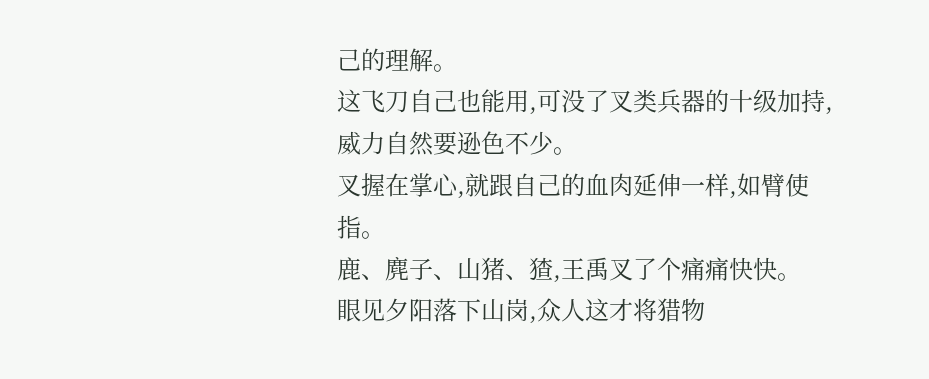己的理解。
这飞刀自己也能用,可没了叉类兵器的十级加持,威力自然要逊色不少。
叉握在掌心,就跟自己的血肉延伸一样,如臂使指。
鹿、麂子、山猪、猹,王禹叉了个痛痛快快。
眼见夕阳落下山岗,众人这才将猎物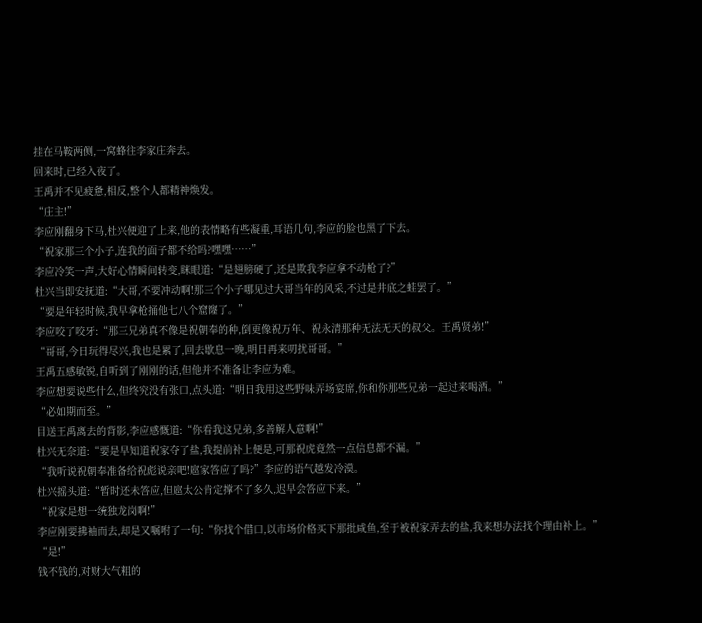挂在马鞍两侧,一窝蜂往李家庄奔去。
回来时,已经入夜了。
王禹并不见疲惫,相反,整个人都精神焕发。
“庄主!”
李应刚翻身下马,杜兴便迎了上来,他的表情略有些凝重,耳语几句,李应的脸也黑了下去。
“祝家那三个小子,连我的面子都不给吗?嘿嘿……”
李应冷笑一声,大好心情瞬间转变,眯眼道:“是翅膀硬了,还是欺我李应拿不动枪了?”
杜兴当即安抚道:“大哥,不要冲动啊!那三个小子哪见过大哥当年的风采,不过是井底之蛙罢了。”
“要是年轻时候,我早拿枪捅他七八个窟窿了。”
李应咬了咬牙:“那三兄弟真不像是祝朝奉的种,倒更像祝万年、祝永清那种无法无天的叔父。王禹贤弟!”
“哥哥,今日玩得尽兴,我也是累了,回去歇息一晚,明日再来叨扰哥哥。”
王禹五感敏锐,自听到了刚刚的话,但他并不准备让李应为难。
李应想要说些什么,但终究没有张口,点头道:“明日我用这些野味弄场宴席,你和你那些兄弟一起过来喝酒。”
“必如期而至。”
目送王禹离去的背影,李应感慨道:“你看我这兄弟,多善解人意啊!”
杜兴无奈道:“要是早知道祝家夺了盐,我提前补上便是,可那祝虎竟然一点信息都不漏。”
“我听说祝朝奉准备给祝彪说亲吧!扈家答应了吗?”李应的语气越发冷漠。
杜兴摇头道:“暂时还未答应,但扈太公肯定撑不了多久,迟早会答应下来。”
“祝家是想一统独龙岗啊!”
李应刚要拂袖而去,却是又嘱咐了一句:“你找个借口,以市场价格买下那批咸鱼,至于被祝家弄去的盐,我来想办法找个理由补上。”
“是!”
钱不钱的,对财大气粗的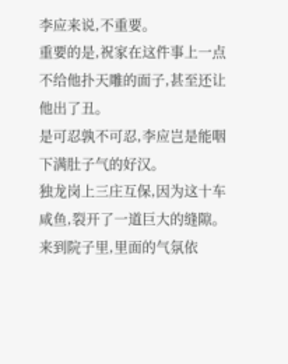李应来说,不重要。
重要的是,祝家在这件事上一点不给他扑天雕的面子,甚至还让他出了丑。
是可忍孰不可忍,李应岂是能咽下满肚子气的好汉。
独龙岗上三庄互保,因为这十车咸鱼,裂开了一道巨大的缝隙。
来到院子里,里面的气氛依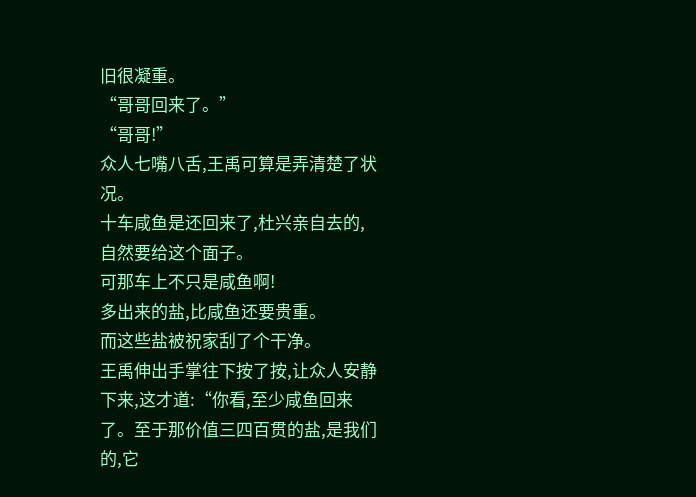旧很凝重。
“哥哥回来了。”
“哥哥!”
众人七嘴八舌,王禹可算是弄清楚了状况。
十车咸鱼是还回来了,杜兴亲自去的,自然要给这个面子。
可那车上不只是咸鱼啊!
多出来的盐,比咸鱼还要贵重。
而这些盐被祝家刮了个干净。
王禹伸出手掌往下按了按,让众人安静下来,这才道:“你看,至少咸鱼回来了。至于那价值三四百贯的盐,是我们的,它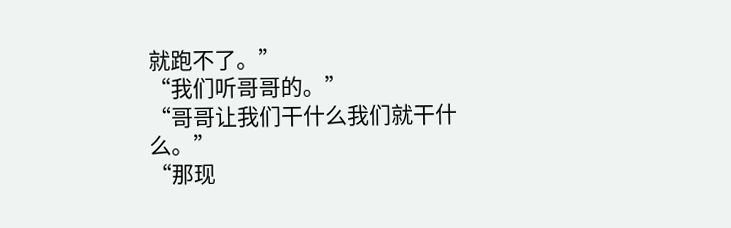就跑不了。”
“我们听哥哥的。”
“哥哥让我们干什么我们就干什么。”
“那现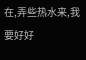在,弄些热水来,我要好好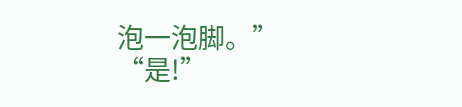泡一泡脚。”
“是!”